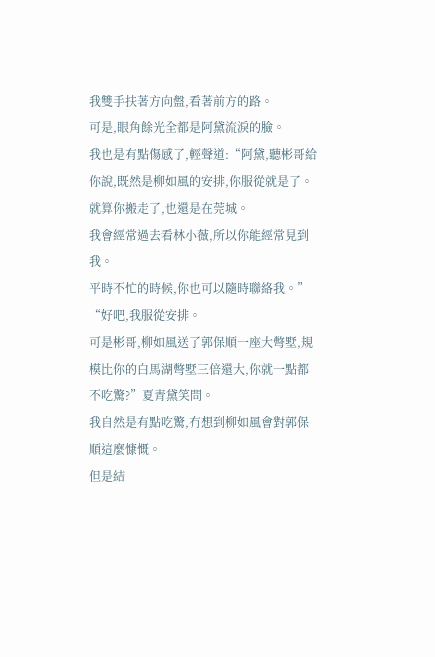我雙手扶著方向盤,看著前方的路。
可是,眼角餘光全都是阿黛流淚的臉。
我也是有點傷感了,輕聲道:“阿黛,聽彬哥給你說,既然是柳如風的安排,你服從就是了。
就算你搬走了,也還是在莞城。
我會經常過去看林小薇,所以你能經常見到我。
平時不忙的時候,你也可以隨時聯絡我。”
“好吧,我服從安排。
可是彬哥,柳如風送了郭保順一座大彆墅,規模比你的白馬湖彆墅三倍還大,你就一點都不吃驚?”夏青黛笑問。
我自然是有點吃驚,冇想到柳如風會對郭保順這麼慷慨。
但是結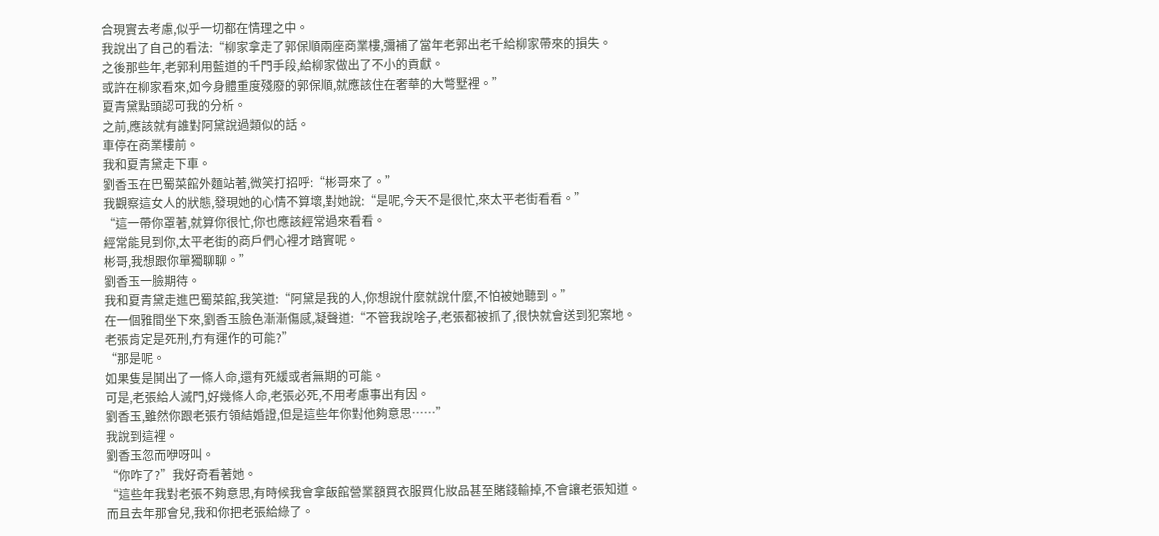合現實去考慮,似乎一切都在情理之中。
我說出了自己的看法:“柳家拿走了郭保順兩座商業樓,彌補了當年老郭出老千給柳家帶來的損失。
之後那些年,老郭利用藍道的千門手段,給柳家做出了不小的貢獻。
或許在柳家看來,如今身體重度殘廢的郭保順,就應該住在奢華的大彆墅裡。”
夏青黛點頭認可我的分析。
之前,應該就有誰對阿黛說過類似的話。
車停在商業樓前。
我和夏青黛走下車。
劉香玉在巴蜀菜館外麵站著,微笑打招呼:“彬哥來了。”
我觀察這女人的狀態,發現她的心情不算壞,對她說:“是呢,今天不是很忙,來太平老街看看。”
“這一帶你罩著,就算你很忙,你也應該經常過來看看。
經常能見到你,太平老街的商戶們心裡才踏實呢。
彬哥,我想跟你單獨聊聊。”
劉香玉一臉期待。
我和夏青黛走進巴蜀菜館,我笑道:“阿黛是我的人,你想說什麼就說什麼,不怕被她聽到。”
在一個雅間坐下來,劉香玉臉色漸漸傷感,凝聲道:“不管我說啥子,老張都被抓了,很快就會送到犯案地。
老張肯定是死刑,冇有運作的可能?”
“那是呢。
如果隻是鬨出了一條人命,還有死緩或者無期的可能。
可是,老張給人滅門,好幾條人命,老張必死,不用考慮事出有因。
劉香玉,雖然你跟老張冇領結婚證,但是這些年你對他夠意思……”
我說到這裡。
劉香玉忽而咿呀叫。
“你咋了?”我好奇看著她。
“這些年我對老張不夠意思,有時候我會拿飯館營業額買衣服買化妝品甚至賭錢輸掉,不會讓老張知道。
而且去年那會兒,我和你把老張給綠了。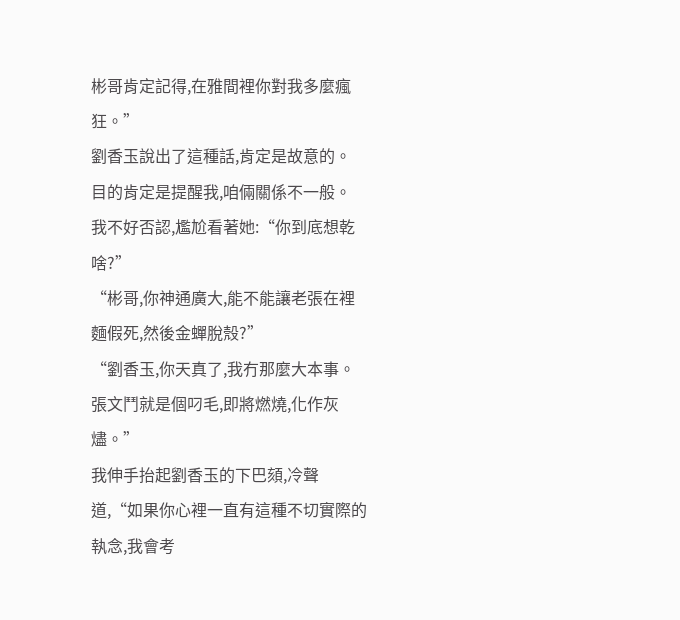彬哥肯定記得,在雅間裡你對我多麼瘋狂。”
劉香玉說出了這種話,肯定是故意的。
目的肯定是提醒我,咱倆關係不一般。
我不好否認,尷尬看著她:“你到底想乾啥?”
“彬哥,你神通廣大,能不能讓老張在裡麵假死,然後金蟬脫殼?”
“劉香玉,你天真了,我冇那麼大本事。
張文鬥就是個叼毛,即將燃燒,化作灰燼。”
我伸手抬起劉香玉的下巴頦,冷聲道,“如果你心裡一直有這種不切實際的執念,我會考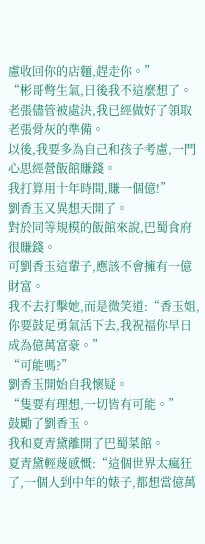慮收回你的店麵,趕走你。”
“彬哥彆生氣,日後我不這麼想了。
老張儘管被處決,我已經做好了領取老張骨灰的準備。
以後,我要多為自己和孩子考慮,一門心思經營飯館賺錢。
我打算用十年時間,賺一個億!”
劉香玉又異想天開了。
對於同等規模的飯館來說,巴蜀食府很賺錢。
可劉香玉這輩子,應該不會擁有一億財富。
我不去打擊她,而是微笑道:“香玉姐,你要鼓足勇氣活下去,我祝福你早日成為億萬富豪。”
“可能嗎?”
劉香玉開始自我懷疑。
“隻要有理想,一切皆有可能。”
鼓勵了劉香玉。
我和夏青黛離開了巴蜀菜館。
夏青黛輕蔑感慨:“這個世界太瘋狂了,一個人到中年的婊子,都想當億萬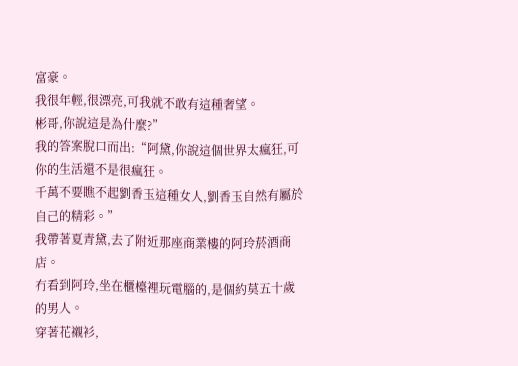富豪。
我很年輕,很漂亮,可我就不敢有這種奢望。
彬哥,你說這是為什麼?”
我的答案脫口而出:“阿黛,你說這個世界太瘋狂,可你的生活還不是很瘋狂。
千萬不要瞧不起劉香玉這種女人,劉香玉自然有屬於自己的精彩。”
我帶著夏青黛,去了附近那座商業樓的阿玲菸酒商店。
冇看到阿玲,坐在櫃檯裡玩電腦的,是個約莫五十歲的男人。
穿著花襯衫,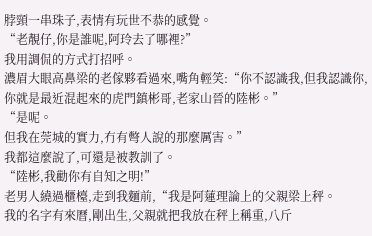脖頸一串珠子,表情有玩世不恭的感覺。
“老靚仔,你是誰呢,阿玲去了哪裡?”
我用調侃的方式打招呼。
濃眉大眼高鼻梁的老傢夥看過來,嘴角輕笑:“你不認識我,但我認識你,你就是最近混起來的虎門鎮彬哥,老家山晉的陸彬。”
“是呢。
但我在莞城的實力,冇有彆人說的那麼厲害。”
我都這麼說了,可還是被教訓了。
“陸彬,我勸你有自知之明!”
老男人繞過櫃檯,走到我麵前,“我是阿蓮理論上的父親梁上秤。
我的名字有來曆,剛出生,父親就把我放在秤上稱重,八斤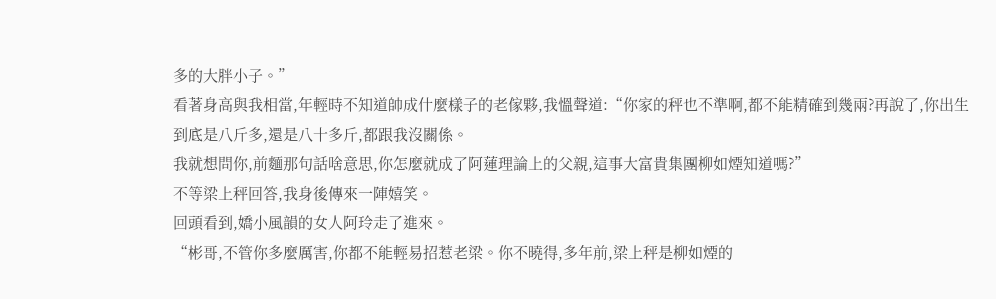多的大胖小子。”
看著身高與我相當,年輕時不知道帥成什麼樣子的老傢夥,我慍聲道:“你家的秤也不準啊,都不能精確到幾兩?再說了,你出生到底是八斤多,還是八十多斤,都跟我沒關係。
我就想問你,前麵那句話啥意思,你怎麼就成了阿蓮理論上的父親,這事大富貴集團柳如煙知道嗎?”
不等梁上秤回答,我身後傳來一陣嬉笑。
回頭看到,嬌小風韻的女人阿玲走了進來。
“彬哥,不管你多麼厲害,你都不能輕易招惹老梁。你不曉得,多年前,梁上秤是柳如煙的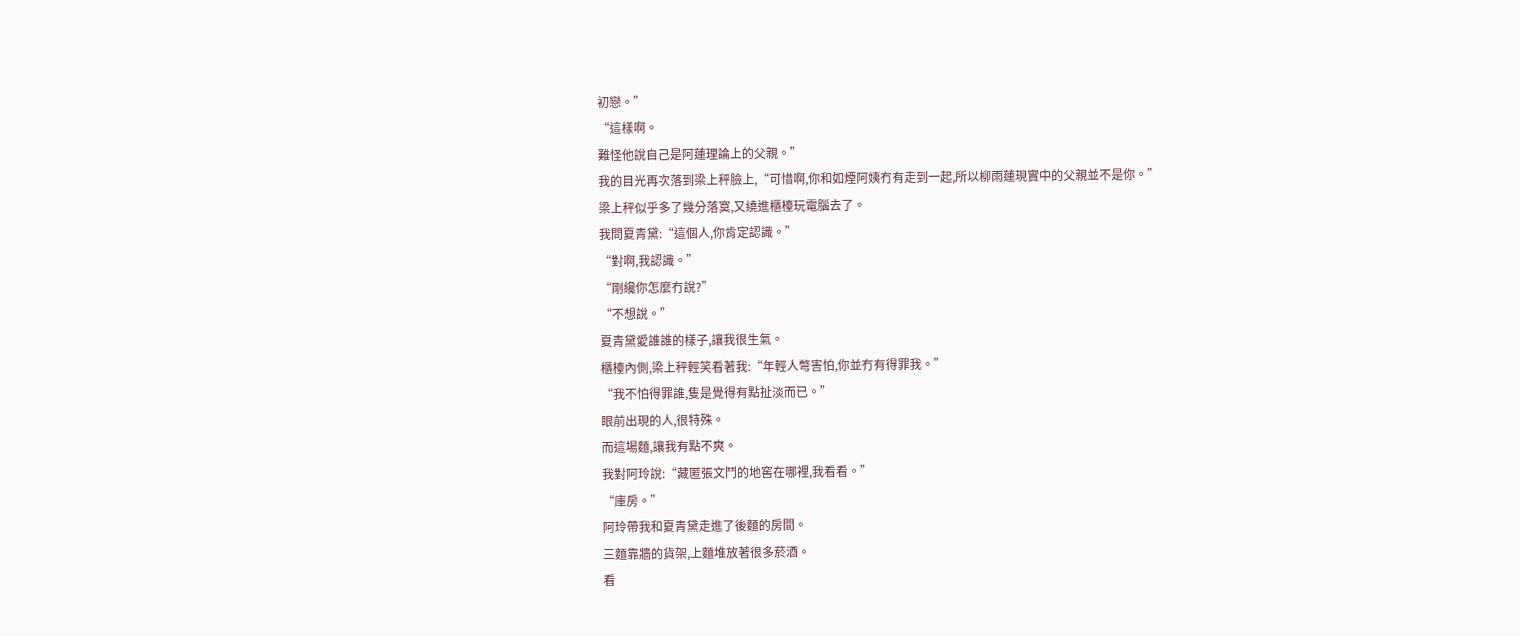初戀。”
“這樣啊。
難怪他說自己是阿蓮理論上的父親。”
我的目光再次落到梁上秤臉上,“可惜啊,你和如煙阿姨冇有走到一起,所以柳雨蓮現實中的父親並不是你。”
梁上秤似乎多了幾分落寞,又繞進櫃檯玩電腦去了。
我問夏青黛:“這個人,你肯定認識。”
“對啊,我認識。”
“剛纔你怎麼冇說?”
“不想說。”
夏青黛愛誰誰的樣子,讓我很生氣。
櫃檯內側,梁上秤輕笑看著我:“年輕人彆害怕,你並冇有得罪我。”
“我不怕得罪誰,隻是覺得有點扯淡而已。”
眼前出現的人,很特殊。
而這場麵,讓我有點不爽。
我對阿玲說:“藏匿張文鬥的地窖在哪裡,我看看。”
“庫房。”
阿玲帶我和夏青黛走進了後麵的房間。
三麵靠牆的貨架,上麵堆放著很多菸酒。
看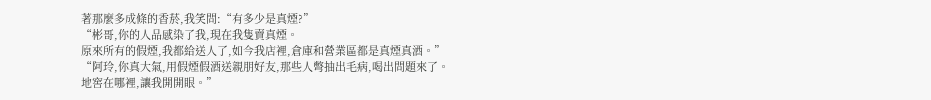著那麼多成條的香菸,我笑問:“有多少是真煙?”
“彬哥,你的人品感染了我,現在我隻賣真煙。
原來所有的假煙,我都給送人了,如今我店裡,倉庫和營業區都是真煙真酒。”
“阿玲,你真大氣,用假煙假酒送親朋好友,那些人彆抽出毛病,喝出問題來了。
地窖在哪裡,讓我開開眼。”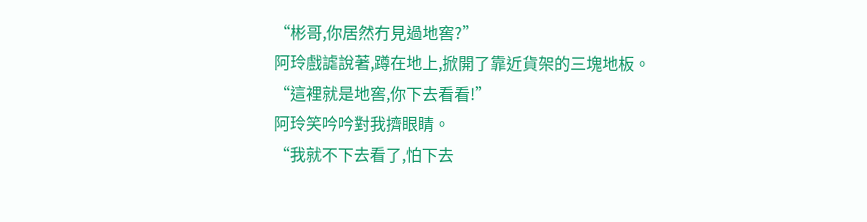“彬哥,你居然冇見過地窖?”
阿玲戲謔說著,蹲在地上,掀開了靠近貨架的三塊地板。
“這裡就是地窖,你下去看看!”
阿玲笑吟吟對我擠眼睛。
“我就不下去看了,怕下去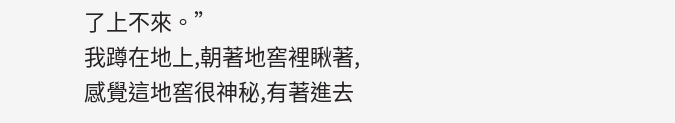了上不來。”
我蹲在地上,朝著地窖裡瞅著,感覺這地窖很神秘,有著進去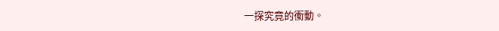一探究竟的衝動。